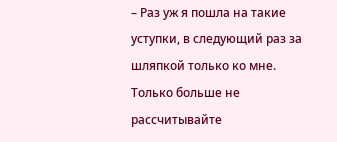– Раз уж я пошла на такие уступки, в следующий раз за шляпкой только ко мне. Только больше не рассчитывайте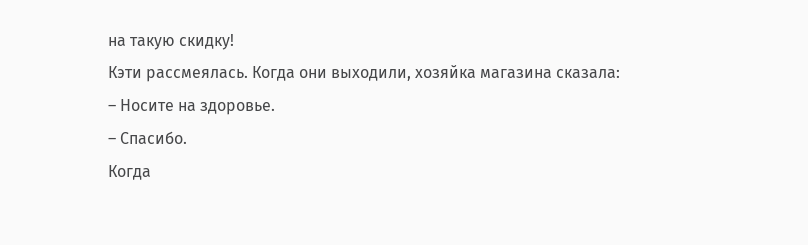на такую скидку!
Кэти рассмеялась. Когда они выходили, хозяйка магазина сказала:
– Носите на здоровье.
– Спасибо.
Когда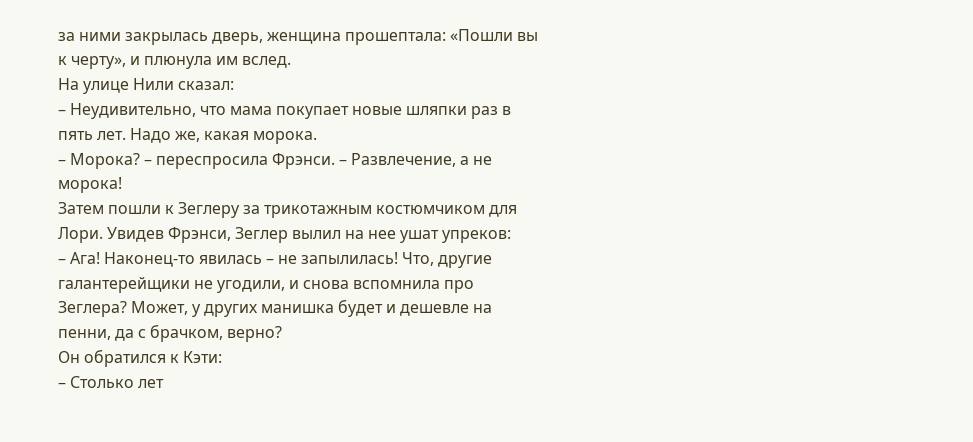за ними закрылась дверь, женщина прошептала: «Пошли вы к черту», и плюнула им вслед.
На улице Нили сказал:
– Неудивительно, что мама покупает новые шляпки раз в пять лет. Надо же, какая морока.
– Морока? – переспросила Фрэнси. – Развлечение, а не морока!
Затем пошли к Зеглеру за трикотажным костюмчиком для Лори. Увидев Фрэнси, Зеглер вылил на нее ушат упреков:
– Ага! Наконец-то явилась – не запылилась! Что, другие галантерейщики не угодили, и снова вспомнила про Зеглера? Может, у других манишка будет и дешевле на пенни, да с брачком, верно?
Он обратился к Кэти:
– Столько лет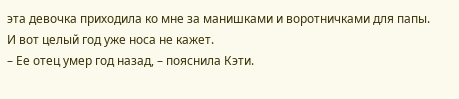эта девочка приходила ко мне за манишками и воротничками для папы. И вот целый год уже носа не кажет.
– Ее отец умер год назад, – пояснила Кэти.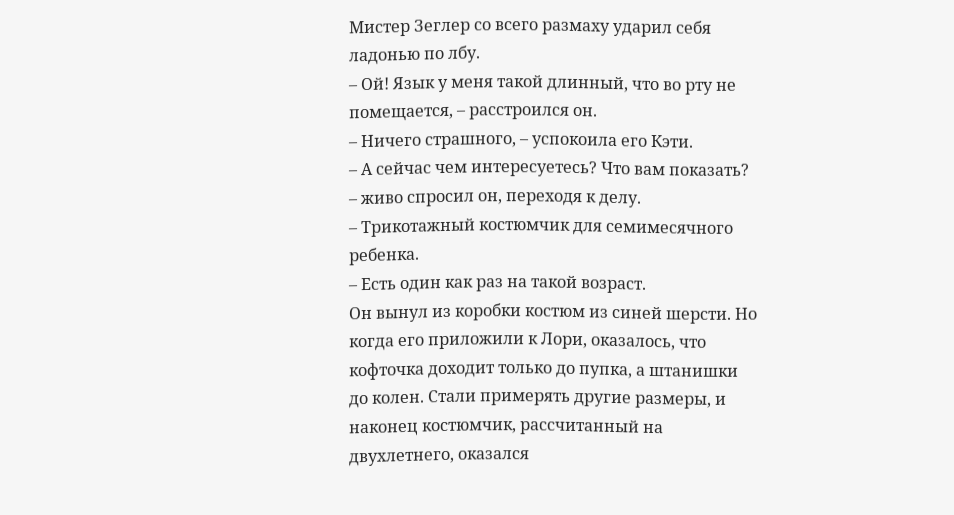Мистер Зеглер со всего размаху ударил себя ладонью по лбу.
– Ой! Язык у меня такой длинный, что во рту не помещается, – расстроился он.
– Ничего страшного, – успокоила его Кэти.
– А сейчас чем интересуетесь? Что вам показать? – живо спросил он, переходя к делу.
– Трикотажный костюмчик для семимесячного ребенка.
– Есть один как раз на такой возраст.
Он вынул из коробки костюм из синей шерсти. Но когда его приложили к Лори, оказалось, что кофточка доходит только до пупка, а штанишки до колен. Стали примерять другие размеры, и наконец костюмчик, рассчитанный на двухлетнего, оказался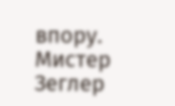впору. Мистер Зеглер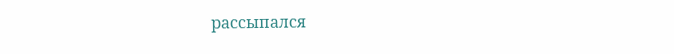рассыпался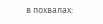в похвалах: